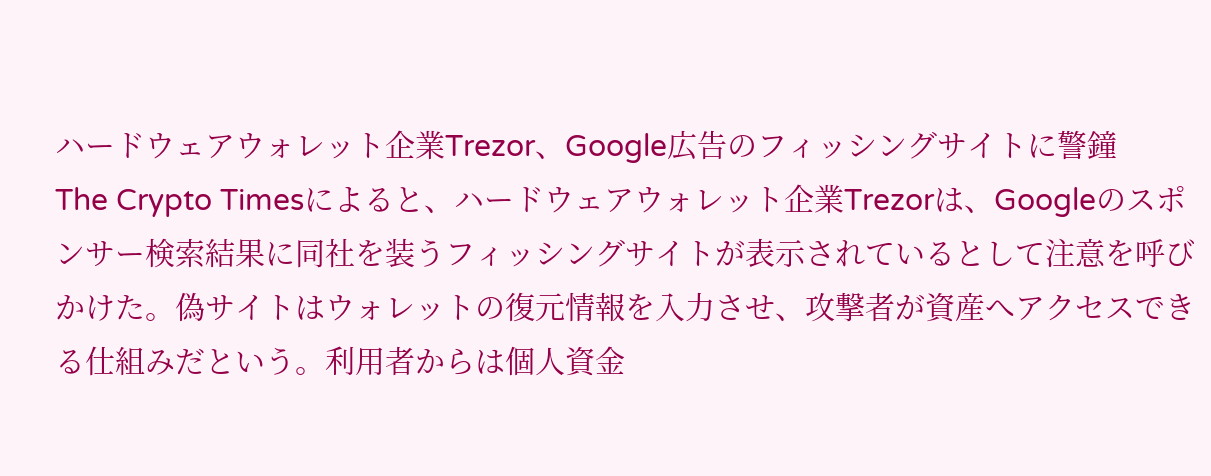ハードウェアウォレット企業Trezor、Google広告のフィッシングサイトに警鐘
The Crypto Timesによると、ハードウェアウォレット企業Trezorは、Googleのスポンサー検索結果に同社を装うフィッシングサイトが表示されているとして注意を呼びかけた。偽サイトはウォレットの復元情報を入力させ、攻撃者が資産へアクセスできる仕組みだという。利用者からは個人資金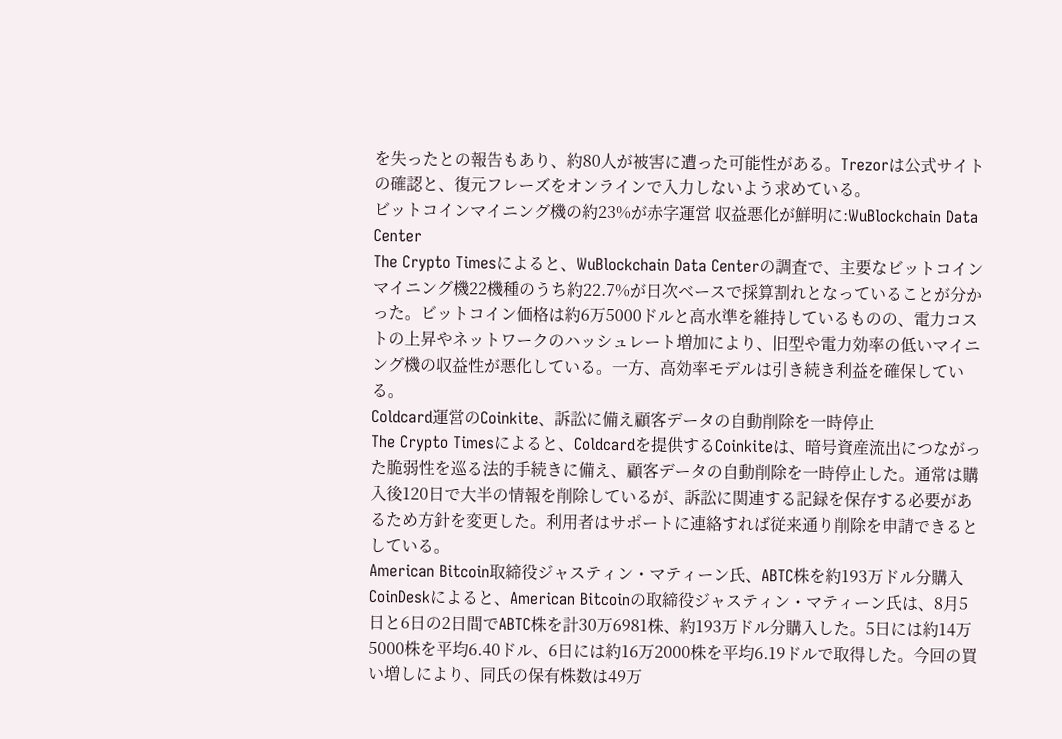を失ったとの報告もあり、約80人が被害に遭った可能性がある。Trezorは公式サイトの確認と、復元フレーズをオンラインで入力しないよう求めている。
ビットコインマイニング機の約23%が赤字運営 収益悪化が鮮明に:WuBlockchain Data Center
The Crypto Timesによると、WuBlockchain Data Centerの調査で、主要なビットコインマイニング機22機種のうち約22.7%が日次ベースで採算割れとなっていることが分かった。ビットコイン価格は約6万5000ドルと高水準を維持しているものの、電力コストの上昇やネットワークのハッシュレート増加により、旧型や電力効率の低いマイニング機の収益性が悪化している。一方、高効率モデルは引き続き利益を確保している。
Coldcard運営のCoinkite、訴訟に備え顧客データの自動削除を一時停止
The Crypto Timesによると、Coldcardを提供するCoinkiteは、暗号資産流出につながった脆弱性を巡る法的手続きに備え、顧客データの自動削除を一時停止した。通常は購入後120日で大半の情報を削除しているが、訴訟に関連する記録を保存する必要があるため方針を変更した。利用者はサポートに連絡すれば従来通り削除を申請できるとしている。
American Bitcoin取締役ジャスティン・マティーン氏、ABTC株を約193万ドル分購入
CoinDeskによると、American Bitcoinの取締役ジャスティン・マティーン氏は、8月5日と6日の2日間でABTC株を計30万6981株、約193万ドル分購入した。5日には約14万5000株を平均6.40ドル、6日には約16万2000株を平均6.19ドルで取得した。今回の買い増しにより、同氏の保有株数は49万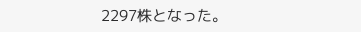2297株となった。